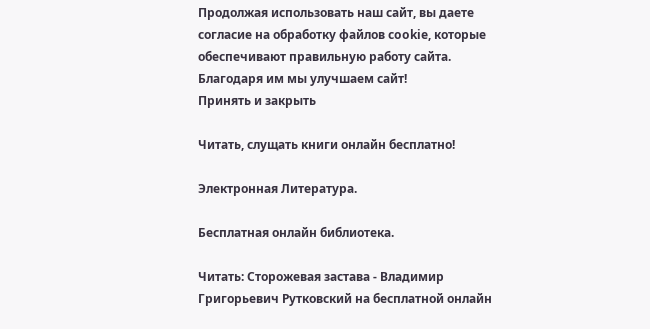Продолжая использовать наш сайт, вы даете согласие на обработку файлов cookie, которые обеспечивают правильную работу сайта. Благодаря им мы улучшаем сайт!
Принять и закрыть

Читать, слущать книги онлайн бесплатно!

Электронная Литература.

Бесплатная онлайн библиотека.

Читать: Сторожевая застава - Владимир Григорьевич Рутковский на бесплатной онлайн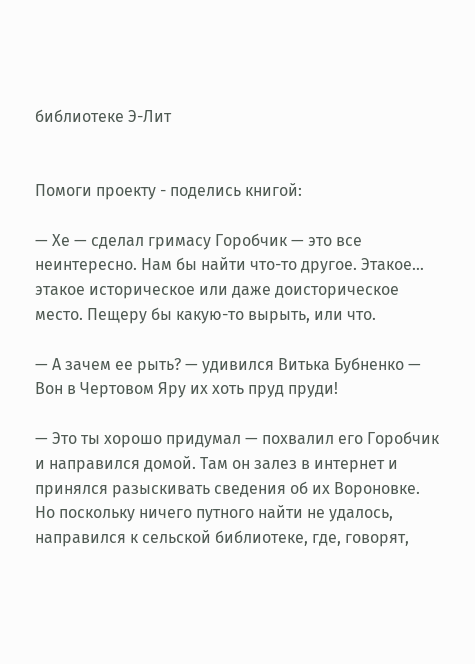библиотеке Э-Лит


Помоги проекту - поделись книгой:

— Хе — сделал гримасу Горобчик — это все неинтересно. Нам бы найти что-то другое. Этакое… этакое историческое или даже доисторическое место. Пещеру бы какую-то вырыть, или что.

— А зачем ее рыть? — удивился Витька Бубненко — Вон в Чертовом Яру их хоть пруд пруди!

— Это ты хорошо придумал — похвалил его Горобчик и направился домой. Там он залез в интернет и принялся разыскивать сведения об их Вороновке. Но поскольку ничего путного найти не удалось, направился к сельской библиотеке, где, говорят,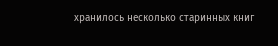хранилось несколько старинных книг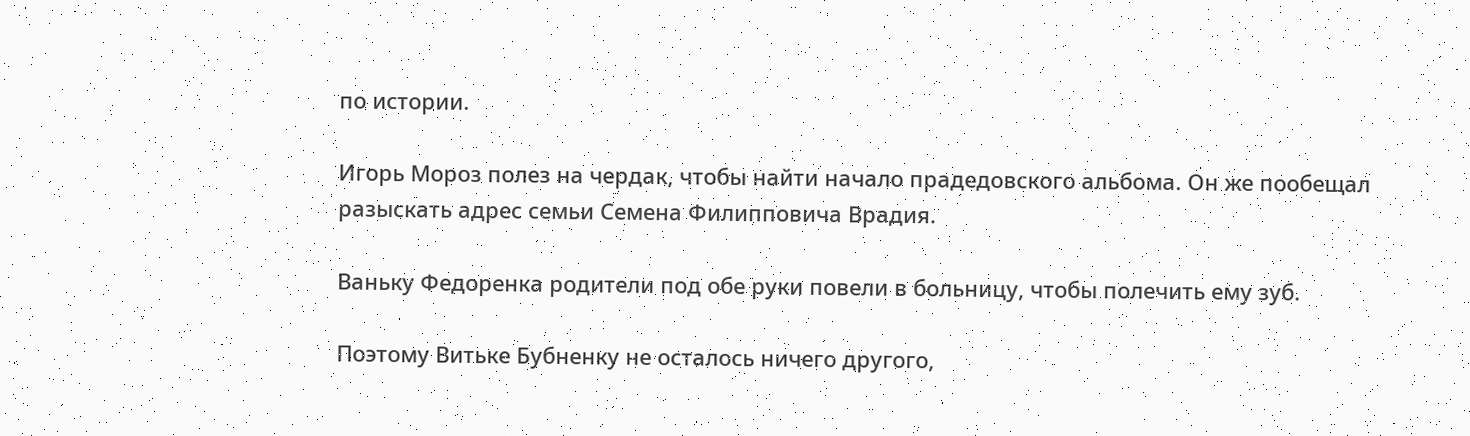по истории.

Игорь Мороз полез на чердак, чтобы найти начало прадедовского альбома. Он же пообещал разыскать адрес семьи Семена Филипповича Врадия.

Ваньку Федоренка родители под обе руки повели в больницу, чтобы полечить ему зуб.

Поэтому Витьке Бубненку не осталось ничего другого,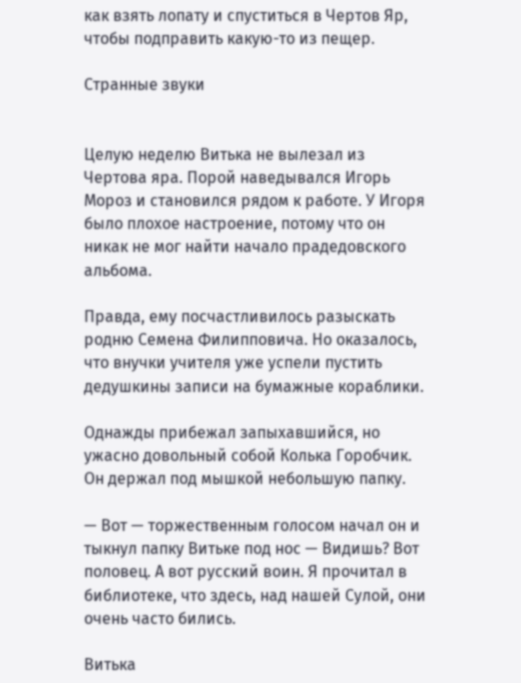как взять лопату и спуститься в Чертов Яр, чтобы подправить какую-то из пещер.

Странные звуки


Целую неделю Витька не вылезал из Чертова яра. Порой наведывался Игорь Мороз и становился рядом к работе. У Игоря было плохое настроение, потому что он никак не мог найти начало прадедовского альбома.

Правда, ему посчастливилось разыскать родню Семена Филипповича. Но оказалось, что внучки учителя уже успели пустить дедушкины записи на бумажные кораблики.

Однажды прибежал запыхавшийся, но ужасно довольный собой Колька Горобчик. Он держал под мышкой небольшую папку.

— Вот — торжественным голосом начал он и тыкнул папку Витьке под нос — Видишь? Вот половец. А вот русский воин. Я прочитал в библиотеке, что здесь, над нашей Сулой, они очень часто бились.

Витька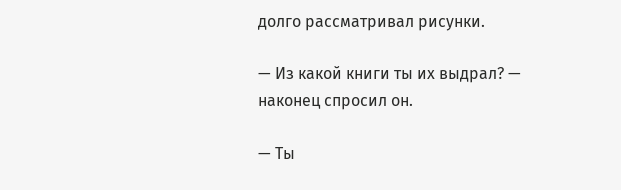долго рассматривал рисунки.

— Из какой книги ты их выдрал? — наконец спросил он.

— Ты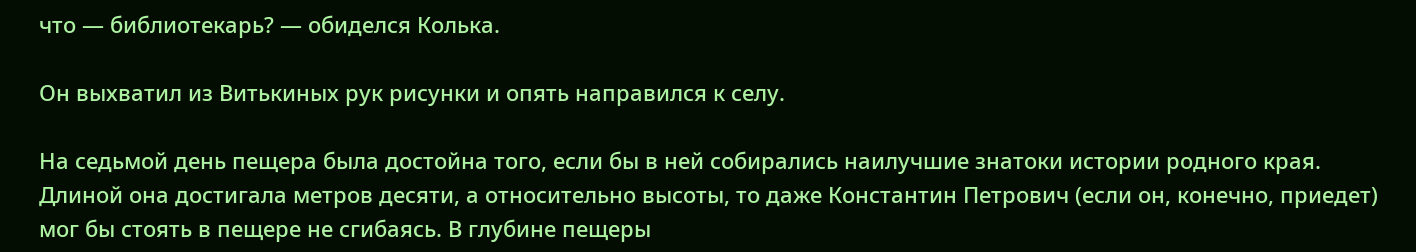что — библиотекарь? — обиделся Колька.

Он выхватил из Витькиных рук рисунки и опять направился к селу.

На седьмой день пещера была достойна того, если бы в ней собирались наилучшие знатоки истории родного края. Длиной она достигала метров десяти, а относительно высоты, то даже Константин Петрович (если он, конечно, приедет) мог бы стоять в пещере не сгибаясь. В глубине пещеры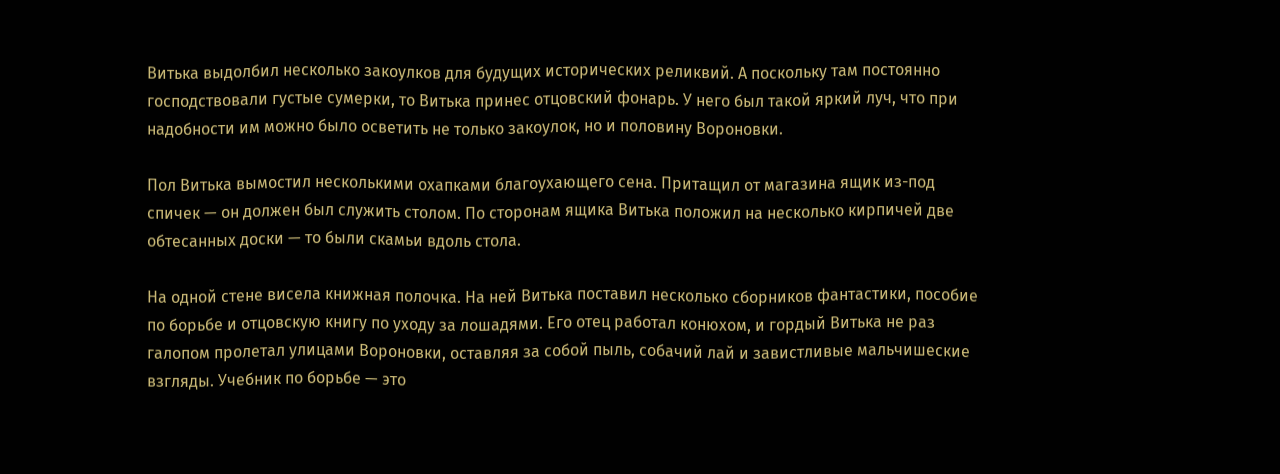Витька выдолбил несколько закоулков для будущих исторических реликвий. А поскольку там постоянно господствовали густые сумерки, то Витька принес отцовский фонарь. У него был такой яркий луч, что при надобности им можно было осветить не только закоулок, но и половину Вороновки.

Пол Витька вымостил несколькими охапками благоухающего сена. Притащил от магазина ящик из-под спичек — он должен был служить столом. По сторонам ящика Витька положил на несколько кирпичей две обтесанных доски — то были скамьи вдоль стола.

На одной стене висела книжная полочка. На ней Витька поставил несколько сборников фантастики, пособие по борьбе и отцовскую книгу по уходу за лошадями. Его отец работал конюхом, и гордый Витька не раз галопом пролетал улицами Вороновки, оставляя за собой пыль, собачий лай и завистливые мальчишеские взгляды. Учебник по борьбе — это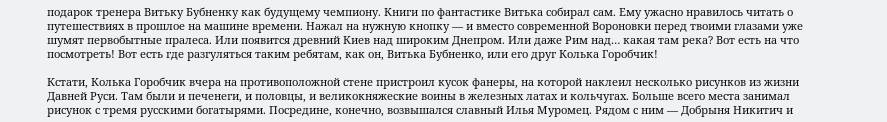подарок тренера Витьку Бубненку как будущему чемпиону. Книги по фантастике Витька собирал сам. Ему ужасно нравилось читать о путешествиях в прошлое на машине времени. Нажал на нужную кнопку — и вместо современной Вороновки перед твоими глазами уже шумят первобытные пралеса. Или появится древний Киев над широким Днепром. Или даже Рим над… какая там река? Вот есть на что посмотреть! Вот есть где разгуляться таким ребятам, как он, Витька Бубненко, или его друг Колька Горобчик!

Кстати, Колька Горобчик вчера на противоположной стене пристроил кусок фанеры, на которой наклеил несколько рисунков из жизни Давней Руси. Там были и печенеги, и половцы, и великокняжеские воины в железных латах и кольчугах. Больше всего места занимал рисунок с тремя русскими богатырями. Посредине, конечно, возвышался славный Илья Муромец. Рядом с ним — Добрыня Никитич и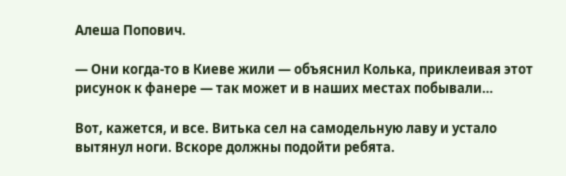Алеша Попович.

— Они когда-то в Киеве жили — объяснил Колька, приклеивая этот рисунок к фанере — так может и в наших местах побывали…

Вот, кажется, и все. Витька сел на самодельную лаву и устало вытянул ноги. Вскоре должны подойти ребята.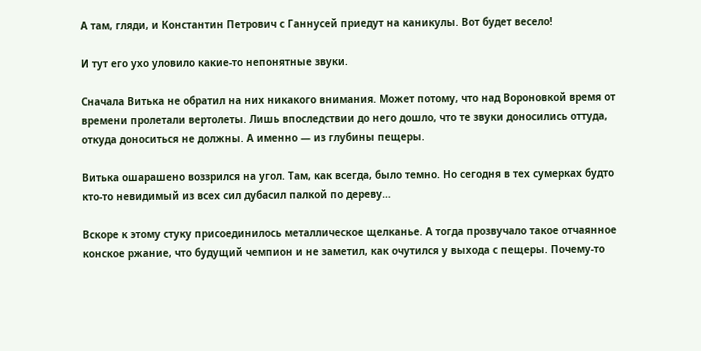А там, гляди, и Константин Петрович с Ганнусей приедут на каникулы. Вот будет весело!

И тут его ухо уловило какие-то непонятные звуки.

Сначала Витька не обратил на них никакого внимания. Может потому, что над Вороновкой время от времени пролетали вертолеты. Лишь впоследствии до него дошло, что те звуки доносились оттуда, откуда доноситься не должны. А именно — из глубины пещеры.

Витька ошарашено воззрился на угол. Там, как всегда, было темно. Но сегодня в тех сумерках будто кто-то невидимый из всех сил дубасил палкой по дереву…

Вскоре к этому стуку присоединилось металлическое щелканье. А тогда прозвучало такое отчаянное конское ржание, что будущий чемпион и не заметил, как очутился у выхода с пещеры. Почему-то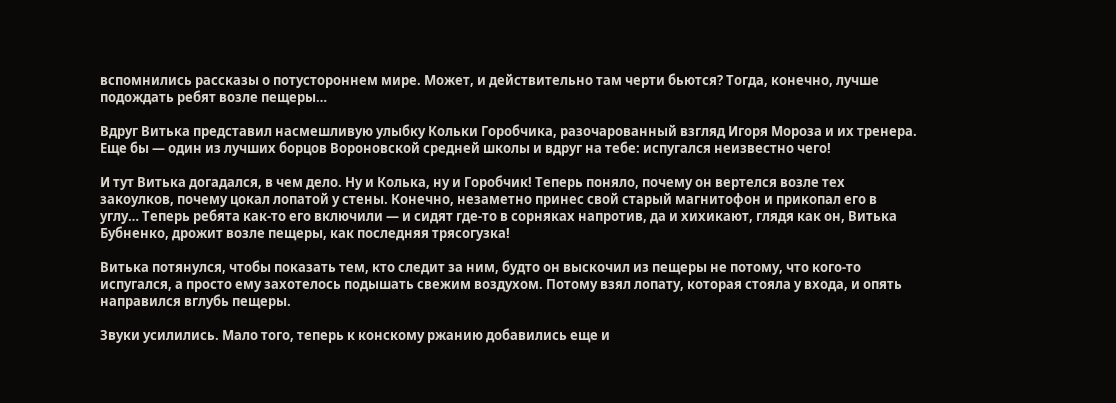вспомнились рассказы о потустороннем мире. Может, и действительно там черти бьются? Тогда, конечно, лучше подождать ребят возле пещеры…

Вдруг Витька представил насмешливую улыбку Кольки Горобчика, разочарованный взгляд Игоря Мороза и их тренера. Еще бы — один из лучших борцов Вороновской средней школы и вдруг на тебе: испугался неизвестно чего!

И тут Витька догадался, в чем дело. Ну и Колька, ну и Горобчик! Теперь поняло, почему он вертелся возле тех закоулков, почему цокал лопатой у стены. Конечно, незаметно принес свой старый магнитофон и прикопал его в углу… Теперь ребята как-то его включили — и сидят где-то в сорняках напротив, да и хихикают, глядя как он, Витька Бубненко, дрожит возле пещеры, как последняя трясогузка!

Витька потянулся, чтобы показать тем, кто следит за ним, будто он выскочил из пещеры не потому, что кого-то испугался, а просто ему захотелось подышать свежим воздухом. Потому взял лопату, которая стояла у входа, и опять направился вглубь пещеры.

Звуки усилились. Мало того, теперь к конскому ржанию добавились еще и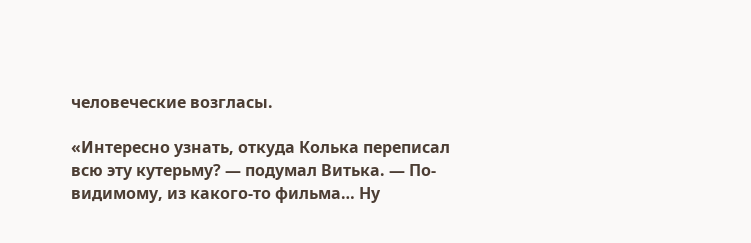человеческие возгласы.

«Интересно узнать, откуда Колька переписал всю эту кутерьму? — подумал Витька. — По-видимому, из какого-то фильма… Ну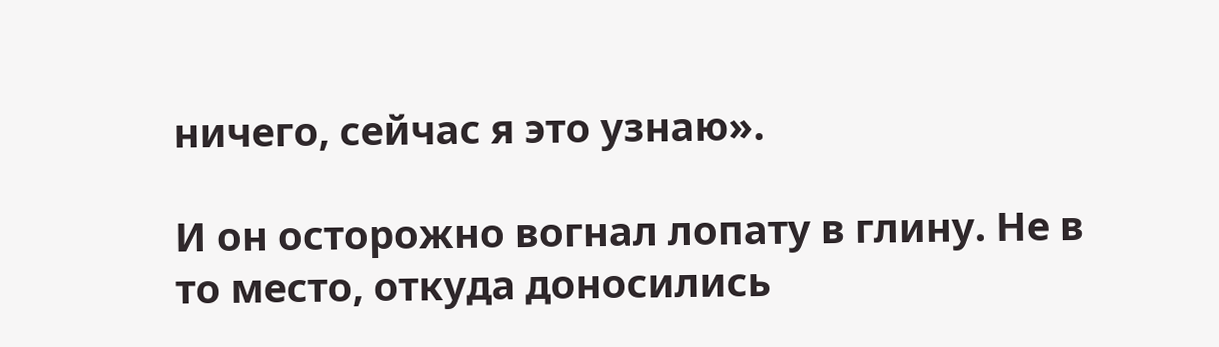ничего, сейчас я это узнаю».

И он осторожно вогнал лопату в глину. Не в то место, откуда доносились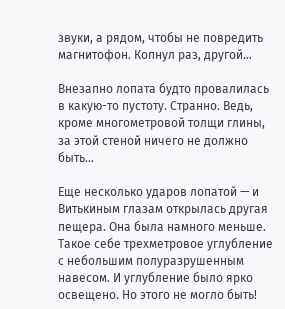звуки, а рядом, чтобы не повредить магнитофон. Копнул раз, другой…

Внезапно лопата будто провалилась в какую-то пустоту. Странно. Ведь, кроме многометровой толщи глины, за этой стеной ничего не должно быть…

Еще несколько ударов лопатой — и Витькиным глазам открылась другая пещера. Она была намного меньше. Такое себе трехметровое углубление с небольшим полуразрушенным навесом. И углубление было ярко освещено. Но этого не могло быть!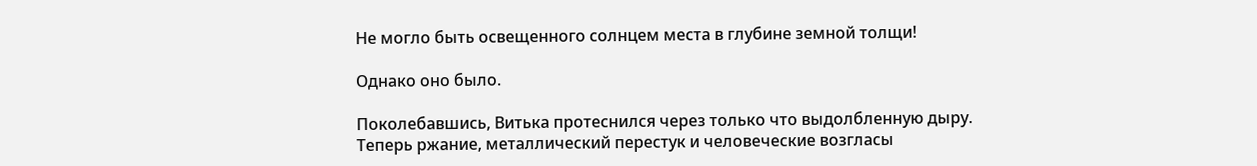Не могло быть освещенного солнцем места в глубине земной толщи!

Однако оно было.

Поколебавшись, Витька протеснился через только что выдолбленную дыру. Теперь ржание, металлический перестук и человеческие возгласы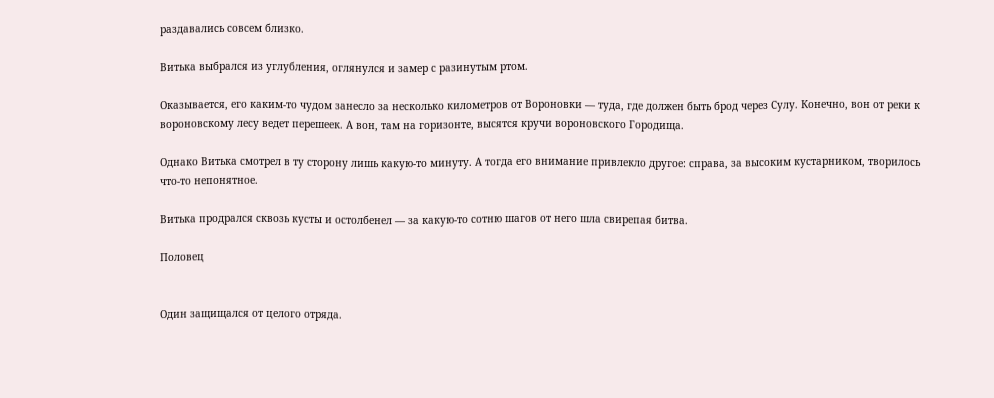раздавались совсем близко.

Витька выбрался из углубления, оглянулся и замер с разинутым ртом.

Оказывается, его каким-то чудом занесло за несколько километров от Вороновки — туда, где должен быть брод через Сулу. Конечно, вон от реки к вороновскому лесу ведет перешеек. А вон, там на горизонте, высятся кручи вороновского Городища.

Однако Витька смотрел в ту сторону лишь какую-то минуту. А тогда его внимание привлекло другое: справа, за высоким кустарником, творилось что-то непонятное.

Витька продрался сквозь кусты и остолбенел — за какую-то сотню шагов от него шла свирепая битва.

Половец


Один защищался от целого отряда.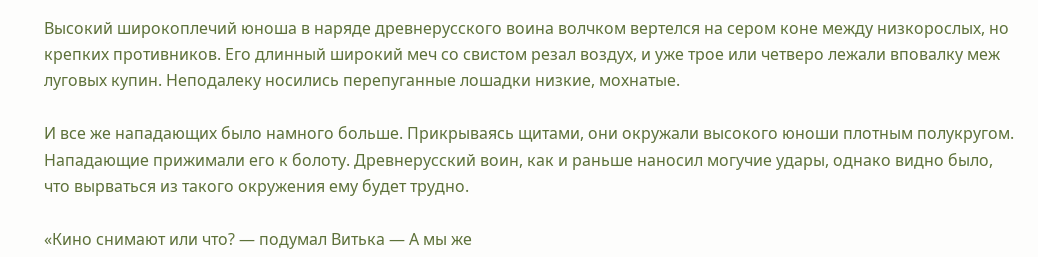Высокий широкоплечий юноша в наряде древнерусского воина волчком вертелся на сером коне между низкорослых, но крепких противников. Его длинный широкий меч со свистом резал воздух, и уже трое или четверо лежали вповалку меж луговых купин. Неподалеку носились перепуганные лошадки низкие, мохнатые.

И все же нападающих было намного больше. Прикрываясь щитами, они окружали высокого юноши плотным полукругом. Нападающие прижимали его к болоту. Древнерусский воин, как и раньше наносил могучие удары, однако видно было, что вырваться из такого окружения ему будет трудно.

«Кино снимают или что? — подумал Витька — А мы же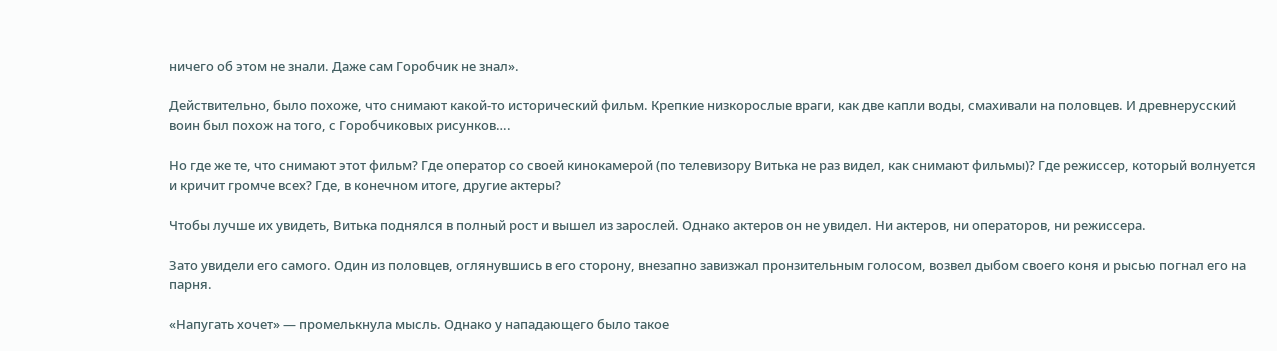ничего об этом не знали. Даже сам Горобчик не знал».

Действительно, было похоже, что снимают какой-то исторический фильм. Крепкие низкорослые враги, как две капли воды, смахивали на половцев. И древнерусский воин был похож на того, с Горобчиковых рисунков….

Но где же те, что снимают этот фильм? Где оператор со своей кинокамерой (по телевизору Витька не раз видел, как снимают фильмы)? Где режиссер, который волнуется и кричит громче всех? Где, в конечном итоге, другие актеры?

Чтобы лучше их увидеть, Витька поднялся в полный рост и вышел из зарослей. Однако актеров он не увидел. Ни актеров, ни операторов, ни режиссера.

Зато увидели его самого. Один из половцев, оглянувшись в его сторону, внезапно завизжал пронзительным голосом, возвел дыбом своего коня и рысью погнал его на парня.

«Напугать хочет» — промелькнула мысль. Однако у нападающего было такое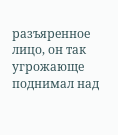разъяренное лицо, он так угрожающе поднимал над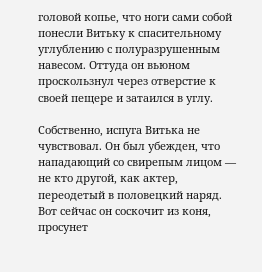головой копье, что ноги сами собой понесли Витьку к спасительному углублению с полуразрушенным навесом. Оттуда он вьюном проскользнул через отверстие к своей пещере и затаился в углу.

Собственно, испуга Витька не чувствовал. Он был убежден, что нападающий со свирепым лицом — не кто другой, как актер, переодетый в половецкий наряд. Вот сейчас он соскочит из коня, просунет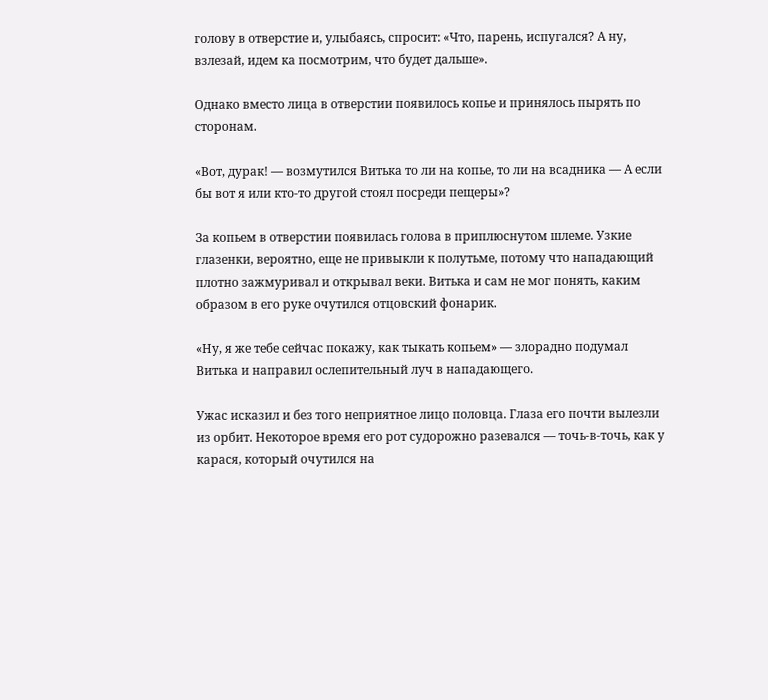голову в отверстие и, улыбаясь, спросит: «Что, парень, испугался? А ну, взлезай, идем ка посмотрим, что будет дальше».

Однако вместо лица в отверстии появилось копье и принялось пырять по сторонам.

«Вот, дурак! — возмутился Витька то ли на копье, то ли на всадника — А если бы вот я или кто-то другой стоял посреди пещеры»?

За копьем в отверстии появилась голова в приплюснутом шлеме. Узкие глазенки, вероятно, еще не привыкли к полутьме, потому что нападающий плотно зажмуривал и открывал веки. Витька и сам не мог понять, каким образом в его руке очутился отцовский фонарик.

«Ну, я же тебе сейчас покажу, как тыкать копьем» — злорадно подумал Витька и направил ослепительный луч в нападающего.

Ужас исказил и без того неприятное лицо половца. Глаза его почти вылезли из орбит. Некоторое время его рот судорожно разевался — точь-в-точь, как у карася, который очутился на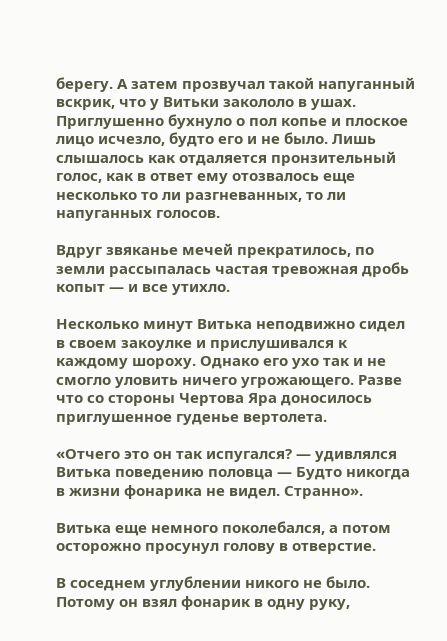берегу. А затем прозвучал такой напуганный вскрик, что у Витьки закололо в ушах. Приглушенно бухнуло о пол копье и плоское лицо исчезло, будто его и не было. Лишь слышалось как отдаляется пронзительный голос, как в ответ ему отозвалось еще несколько то ли разгневанных, то ли напуганных голосов.

Вдруг звяканье мечей прекратилось, по земли рассыпалась частая тревожная дробь копыт — и все утихло.

Несколько минут Витька неподвижно сидел в своем закоулке и прислушивался к каждому шороху. Однако его ухо так и не смогло уловить ничего угрожающего. Разве что со стороны Чертова Яра доносилось приглушенное гуденье вертолета.

«Отчего это он так испугался? — удивлялся Витька поведению половца — Будто никогда в жизни фонарика не видел. Странно».

Витька еще немного поколебался, а потом осторожно просунул голову в отверстие.

В соседнем углублении никого не было. Потому он взял фонарик в одну руку,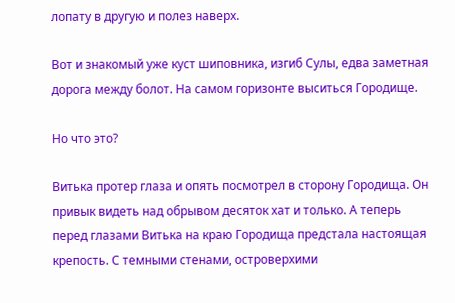лопату в другую и полез наверх.

Вот и знакомый уже куст шиповника, изгиб Сулы, едва заметная дорога между болот. На самом горизонте выситься Городище.

Но что это?

Витька протер глаза и опять посмотрел в сторону Городища. Он привык видеть над обрывом десяток хат и только. А теперь перед глазами Витька на краю Городища предстала настоящая крепость. С темными стенами, островерхими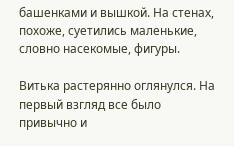башенками и вышкой. На стенах, похоже, суетились маленькие, словно насекомые, фигуры.

Витька растерянно оглянулся. На первый взгляд все было привычно и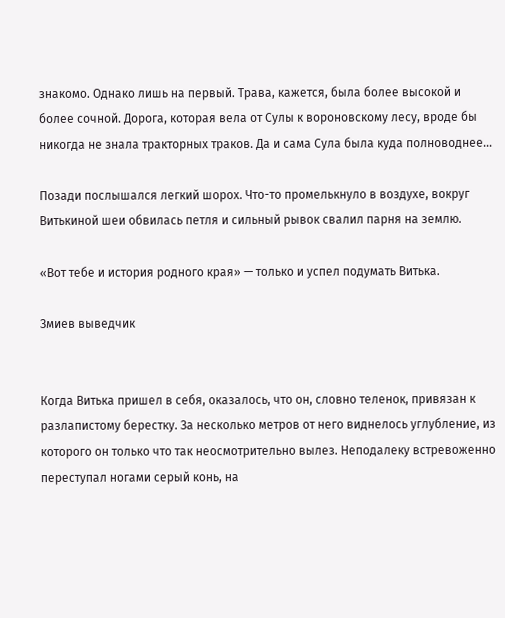знакомо. Однако лишь на первый. Трава, кажется, была более высокой и более сочной. Дорога, которая вела от Сулы к вороновскому лесу, вроде бы никогда не знала тракторных траков. Да и сама Сула была куда полноводнее…

Позади послышался легкий шорох. Что-то промелькнуло в воздухе, вокруг Витькиной шеи обвилась петля и сильный рывок свалил парня на землю.

«Вот тебе и история родного края» — только и успел подумать Витька.

Змиев выведчик


Когда Витька пришел в себя, оказалось, что он, словно теленок, привязан к разлапистому берестку. За несколько метров от него виднелось углубление, из которого он только что так неосмотрительно вылез. Неподалеку встревоженно переступал ногами серый конь, на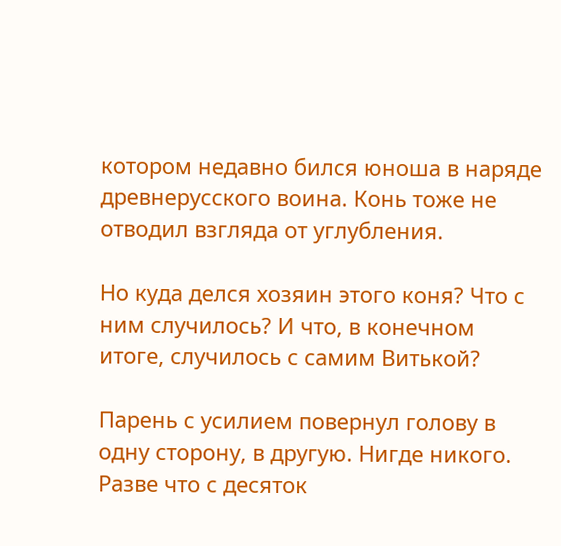котором недавно бился юноша в наряде древнерусского воина. Конь тоже не отводил взгляда от углубления.

Но куда делся хозяин этого коня? Что с ним случилось? И что, в конечном итоге, случилось с самим Витькой?

Парень с усилием повернул голову в одну сторону, в другую. Нигде никого. Разве что c десяток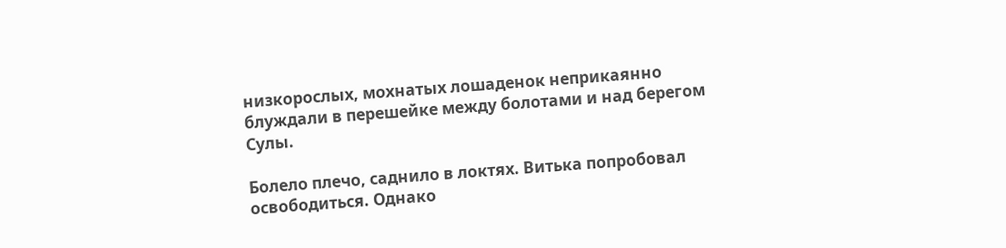низкорослых, мохнатых лошаденок неприкаянно блуждали в перешейке между болотами и над берегом Сулы.

Болело плечо, саднило в локтях. Витька попробовал освободиться. Однако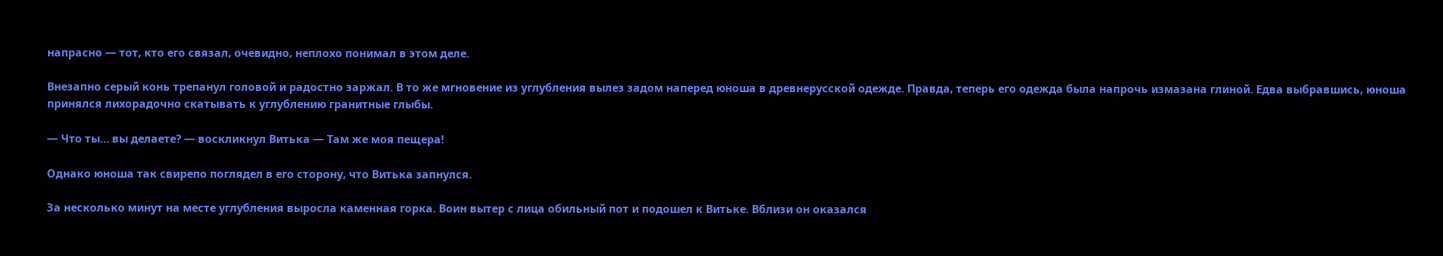напрасно — тот, кто его связал, очевидно, неплохо понимал в этом деле.

Внезапно серый конь трепанул головой и радостно заржал. В то же мгновение из углубления вылез задом наперед юноша в древнерусской одежде. Правда, теперь его одежда была напрочь измазана глиной. Едва выбравшись, юноша принялся лихорадочно скатывать к углублению гранитные глыбы.

— Что ты… вы делаете? — воскликнул Витька — Там же моя пещера!

Однако юноша так свирепо поглядел в его сторону, что Витька запнулся.

За несколько минут на месте углубления выросла каменная горка. Воин вытер с лица обильный пот и подошел к Витьке. Вблизи он оказался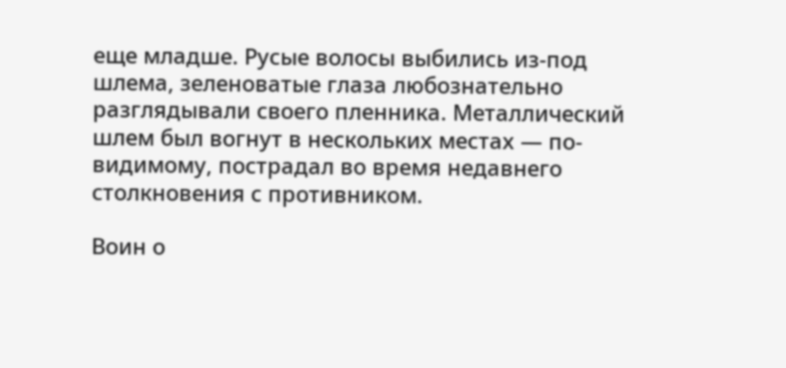еще младше. Русые волосы выбились из-под шлема, зеленоватые глаза любознательно разглядывали своего пленника. Металлический шлем был вогнут в нескольких местах — по-видимому, пострадал во время недавнего столкновения с противником.

Воин о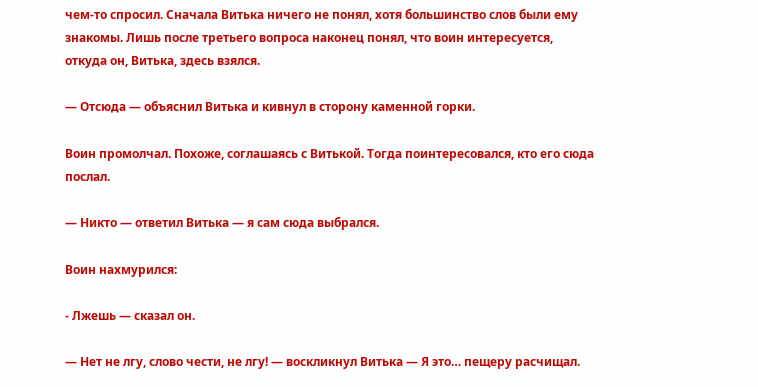чем-то спросил. Сначала Витька ничего не понял, хотя большинство слов были ему знакомы. Лишь после третьего вопроса наконец понял, что воин интересуется, откуда он, Витька, здесь взялся.

— Отсюда — объяснил Витька и кивнул в сторону каменной горки.

Воин промолчал. Похоже, соглашаясь с Витькой. Тогда поинтересовался, кто его сюда послал.

— Никто — ответил Витька — я сам сюда выбрался.

Воин нахмурился:

- Лжешь — сказал он.

— Нет не лгу, слово чести, не лгу! — воскликнул Витька — Я это… пещеру расчищал.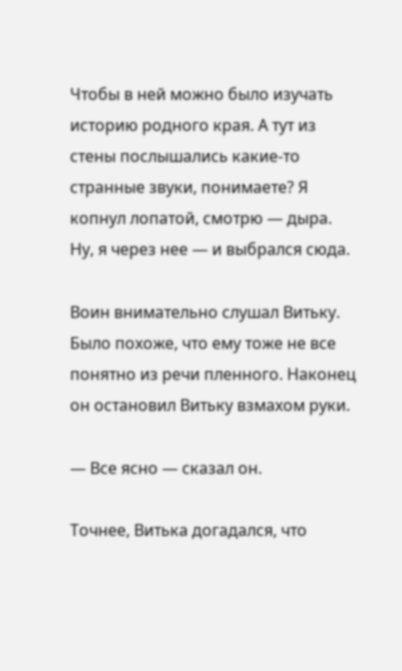Чтобы в ней можно было изучать историю родного края. А тут из стены послышались какие-то странные звуки, понимаете? Я копнул лопатой, смотрю — дыра. Ну, я через нее — и выбрался сюда.

Воин внимательно слушал Витьку. Было похоже, что ему тоже не все понятно из речи пленного. Наконец он остановил Витьку взмахом руки.

— Все ясно — сказал он.

Точнее, Витька догадался, что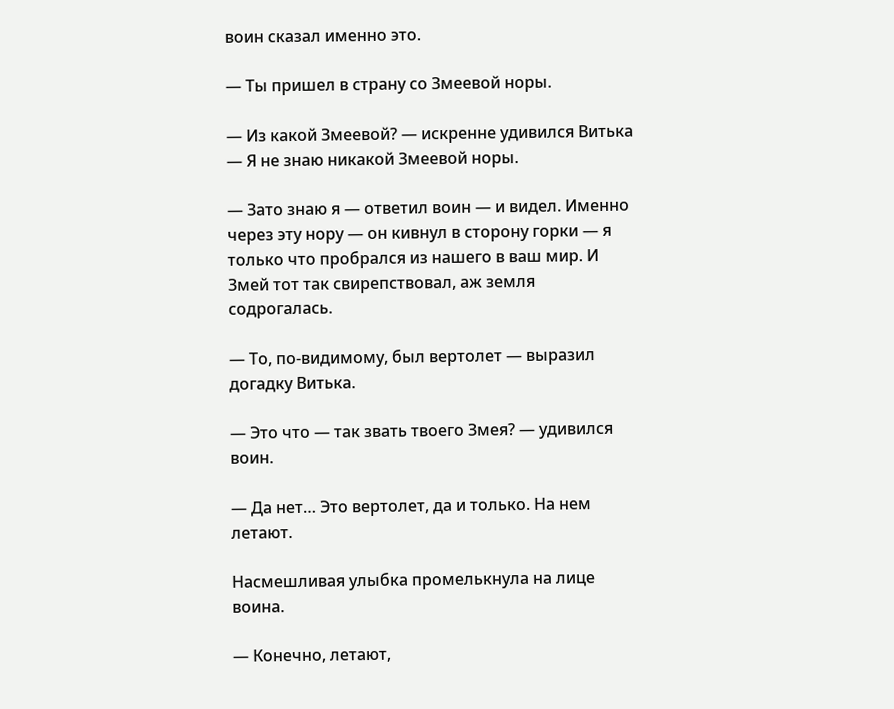воин сказал именно это.

— Ты пришел в страну со Змеевой норы.

— Из какой Змеевой? — искренне удивился Витька — Я не знаю никакой Змеевой норы.

— Зато знаю я — ответил воин — и видел. Именно через эту нору — он кивнул в сторону горки — я только что пробрался из нашего в ваш мир. И Змей тот так свирепствовал, аж земля содрогалась.

— То, по-видимому, был вертолет — выразил догадку Витька.

— Это что — так звать твоего Змея? — удивился воин.

— Да нет… Это вертолет, да и только. На нем летают.

Насмешливая улыбка промелькнула на лице воина.

— Конечно, летают,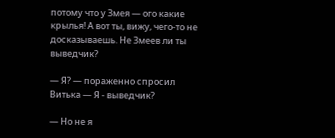потому что у Змея — ого какие крылья! А вот ты, вижу, чего-то не досказываешь. Не Змеев ли ты выведчик?

— Я? — пораженно спросил Витька — Я - выведчик?

— Но не я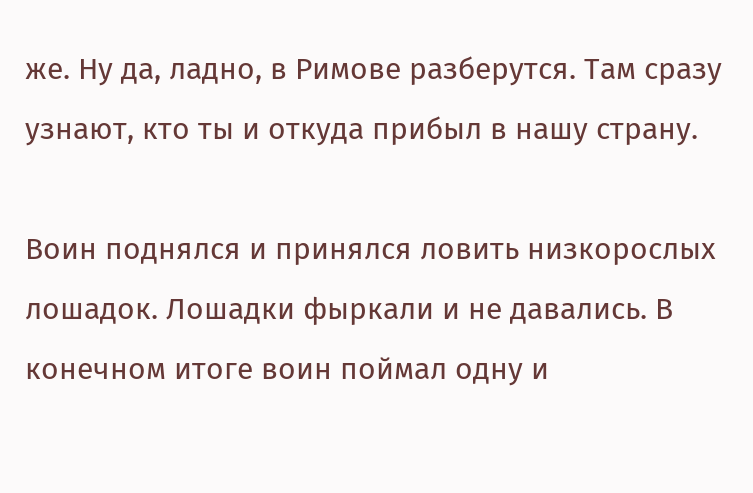же. Ну да, ладно, в Римове разберутся. Там сразу узнают, кто ты и откуда прибыл в нашу страну.

Воин поднялся и принялся ловить низкорослых лошадок. Лошадки фыркали и не давались. В конечном итоге воин поймал одну и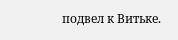подвел к Витьке.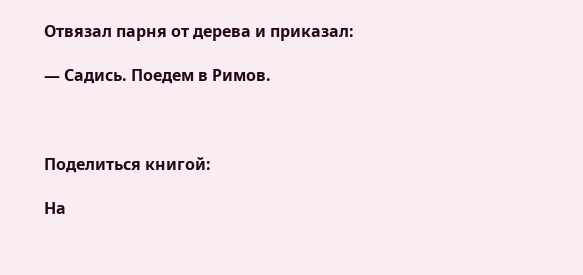Отвязал парня от дерева и приказал:

— Садись. Поедем в Римов.



Поделиться книгой:

На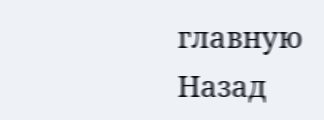главную
Назад